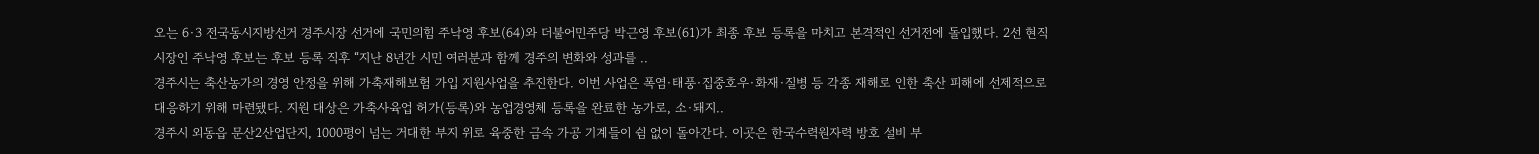오는 6·3 전국동시지방선거 경주시장 선거에 국민의힘 주낙영 후보(64)와 더불어민주당 박근영 후보(61)가 최종 후보 등록을 마치고 본격적인 선거전에 돌입했다. 2선 현직 시장인 주낙영 후보는 후보 등록 직후 “지난 8년간 시민 여러분과 함께 경주의 변화와 성과를 ..
경주시는 축산농가의 경영 안정을 위해 가축재해보험 가입 지원사업을 추진한다. 이번 사업은 폭염·태풍·집중호우·화재·질병 등 각종 재해로 인한 축산 피해에 선제적으로 대응하기 위해 마련됐다. 지원 대상은 가축사육업 허가(등록)와 농업경영체 등록을 완료한 농가로, 소·돼지..
경주시 외동읍 문산2산업단지, 1000평이 넘는 거대한 부지 위로 육중한 금속 가공 기계들이 쉼 없이 돌아간다. 이곳은 한국수력원자력 방호 설비 부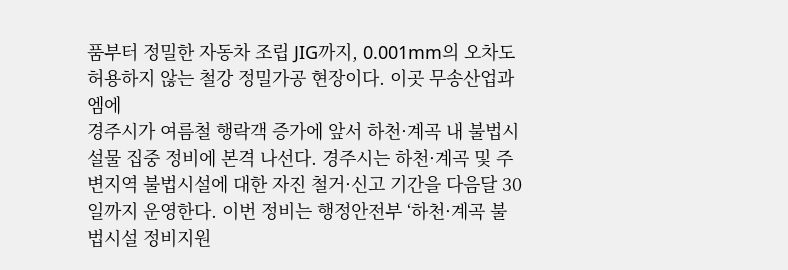품부터 정밀한 자동차 조립 JIG까지, 0.001mm의 오차도 허용하지 않는 철강 정밀가공 현장이다. 이곳 무송산업과 엠에
경주시가 여름철 행락객 증가에 앞서 하천·계곡 내 불법시설물 집중 정비에 본격 나선다. 경주시는 하천·계곡 및 주변지역 불법시설에 대한 자진 철거·신고 기간을 다음달 30일까지 운영한다. 이번 정비는 행정안전부 ‘하천·계곡 불법시설 정비지원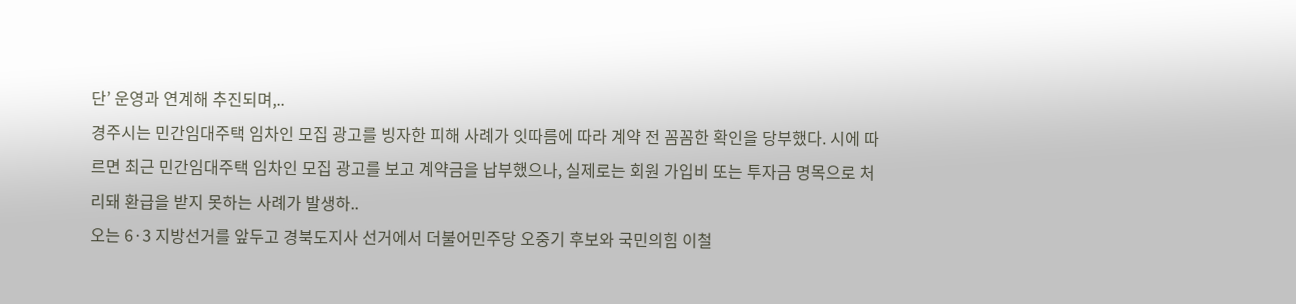단’ 운영과 연계해 추진되며,..
경주시는 민간임대주택 임차인 모집 광고를 빙자한 피해 사례가 잇따름에 따라 계약 전 꼼꼼한 확인을 당부했다. 시에 따르면 최근 민간임대주택 임차인 모집 광고를 보고 계약금을 납부했으나, 실제로는 회원 가입비 또는 투자금 명목으로 처리돼 환급을 받지 못하는 사례가 발생하..
오는 6·3 지방선거를 앞두고 경북도지사 선거에서 더불어민주당 오중기 후보와 국민의힘 이철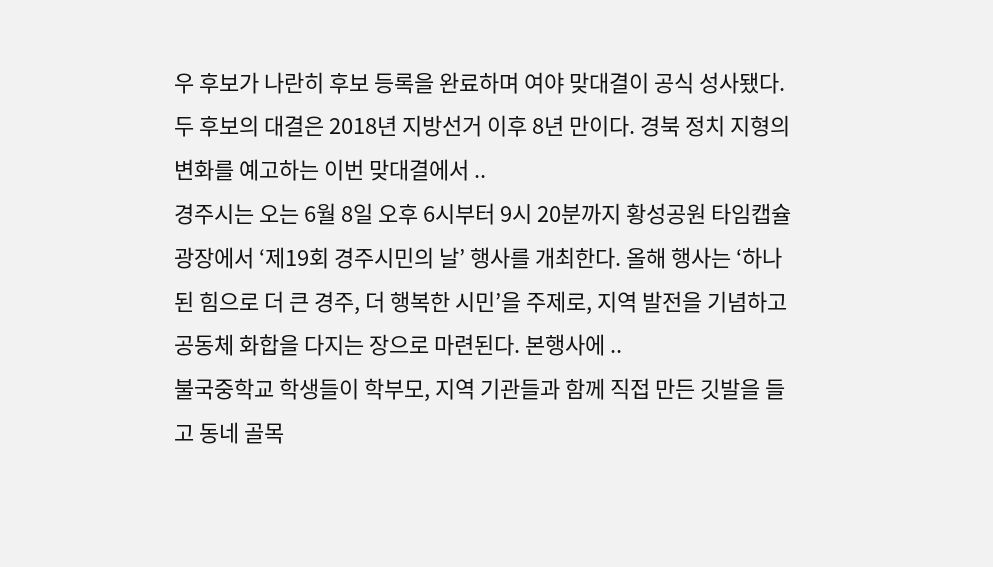우 후보가 나란히 후보 등록을 완료하며 여야 맞대결이 공식 성사됐다. 두 후보의 대결은 2018년 지방선거 이후 8년 만이다. 경북 정치 지형의 변화를 예고하는 이번 맞대결에서 ..
경주시는 오는 6월 8일 오후 6시부터 9시 20분까지 황성공원 타임캡슐광장에서 ‘제19회 경주시민의 날’ 행사를 개최한다. 올해 행사는 ‘하나 된 힘으로 더 큰 경주, 더 행복한 시민’을 주제로, 지역 발전을 기념하고 공동체 화합을 다지는 장으로 마련된다. 본행사에 ..
불국중학교 학생들이 학부모, 지역 기관들과 함께 직접 만든 깃발을 들고 동네 골목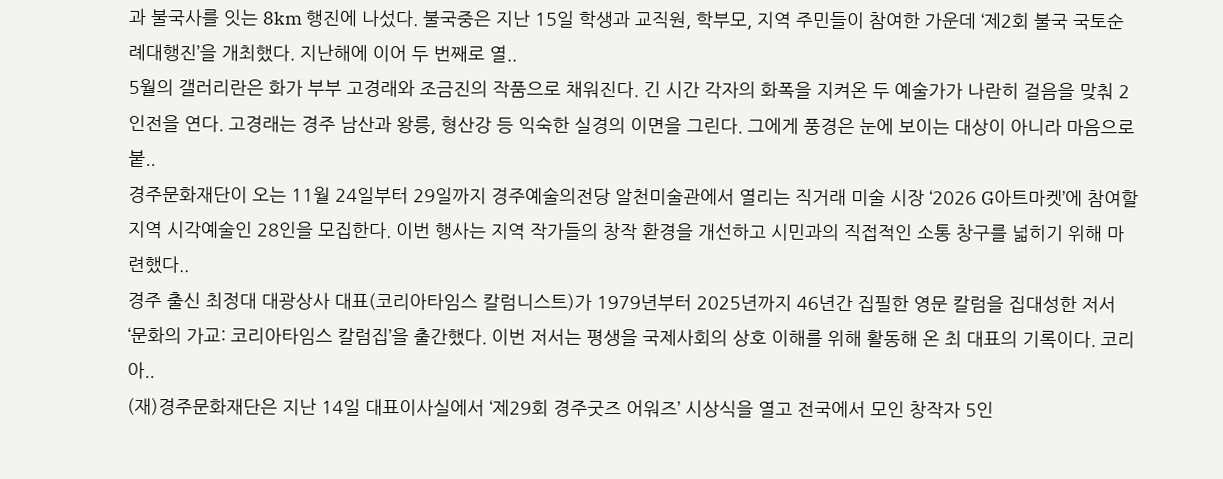과 불국사를 잇는 8km 행진에 나섰다. 불국중은 지난 15일 학생과 교직원, 학부모, 지역 주민들이 참여한 가운데 ‘제2회 불국 국토순례대행진’을 개최했다. 지난해에 이어 두 번째로 열..
5월의 갤러리란은 화가 부부 고경래와 조금진의 작품으로 채워진다. 긴 시간 각자의 화폭을 지켜온 두 예술가가 나란히 걸음을 맞춰 2인전을 연다. 고경래는 경주 남산과 왕릉, 형산강 등 익숙한 실경의 이면을 그린다. 그에게 풍경은 눈에 보이는 대상이 아니라 마음으로 붙..
경주문화재단이 오는 11월 24일부터 29일까지 경주예술의전당 알천미술관에서 열리는 직거래 미술 시장 ‘2026 G아트마켓’에 참여할 지역 시각예술인 28인을 모집한다. 이번 행사는 지역 작가들의 창작 환경을 개선하고 시민과의 직접적인 소통 창구를 넓히기 위해 마련했다..
경주 출신 최정대 대광상사 대표(코리아타임스 칼럼니스트)가 1979년부터 2025년까지 46년간 집필한 영문 칼럼을 집대성한 저서 ‘문화의 가교: 코리아타임스 칼럼집’을 출간했다. 이번 저서는 평생을 국제사회의 상호 이해를 위해 활동해 온 최 대표의 기록이다. 코리아..
(재)경주문화재단은 지난 14일 대표이사실에서 ‘제29회 경주굿즈 어워즈’ 시상식을 열고 전국에서 모인 창작자 5인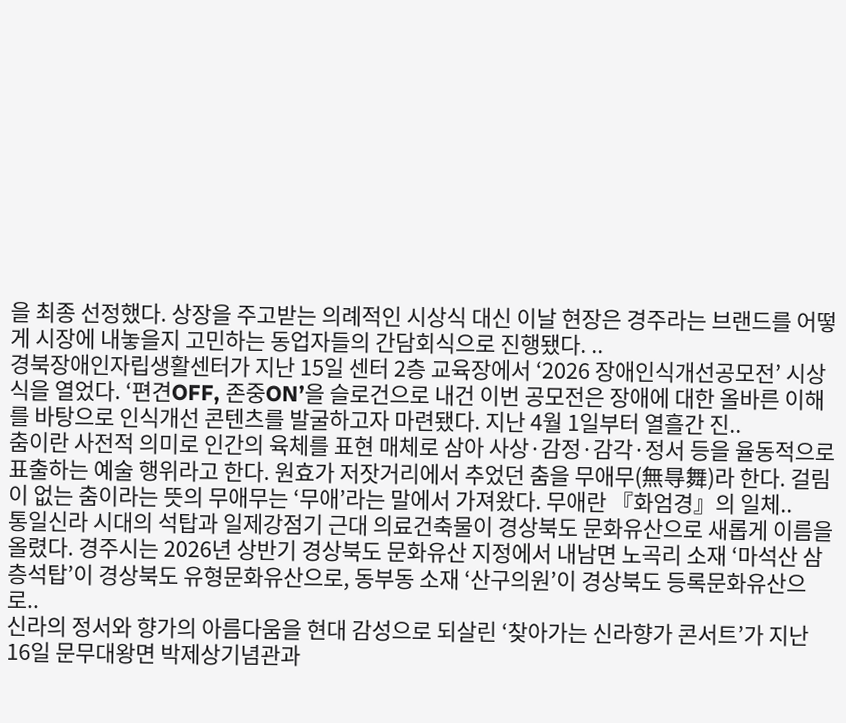을 최종 선정했다. 상장을 주고받는 의례적인 시상식 대신 이날 현장은 경주라는 브랜드를 어떻게 시장에 내놓을지 고민하는 동업자들의 간담회식으로 진행됐다. ..
경북장애인자립생활센터가 지난 15일 센터 2층 교육장에서 ‘2026 장애인식개선공모전’ 시상식을 열었다. ‘편견OFF, 존중ON’을 슬로건으로 내건 이번 공모전은 장애에 대한 올바른 이해를 바탕으로 인식개선 콘텐츠를 발굴하고자 마련됐다. 지난 4월 1일부터 열흘간 진..
춤이란 사전적 의미로 인간의 육체를 표현 매체로 삼아 사상·감정·감각·정서 등을 율동적으로 표출하는 예술 행위라고 한다. 원효가 저잣거리에서 추었던 춤을 무애무(無㝵舞)라 한다. 걸림이 없는 춤이라는 뜻의 무애무는 ‘무애’라는 말에서 가져왔다. 무애란 『화엄경』의 일체..
통일신라 시대의 석탑과 일제강점기 근대 의료건축물이 경상북도 문화유산으로 새롭게 이름을 올렸다. 경주시는 2026년 상반기 경상북도 문화유산 지정에서 내남면 노곡리 소재 ‘마석산 삼층석탑’이 경상북도 유형문화유산으로, 동부동 소재 ‘산구의원’이 경상북도 등록문화유산으로..
신라의 정서와 향가의 아름다움을 현대 감성으로 되살린 ‘찾아가는 신라향가 콘서트’가 지난 16일 문무대왕면 박제상기념관과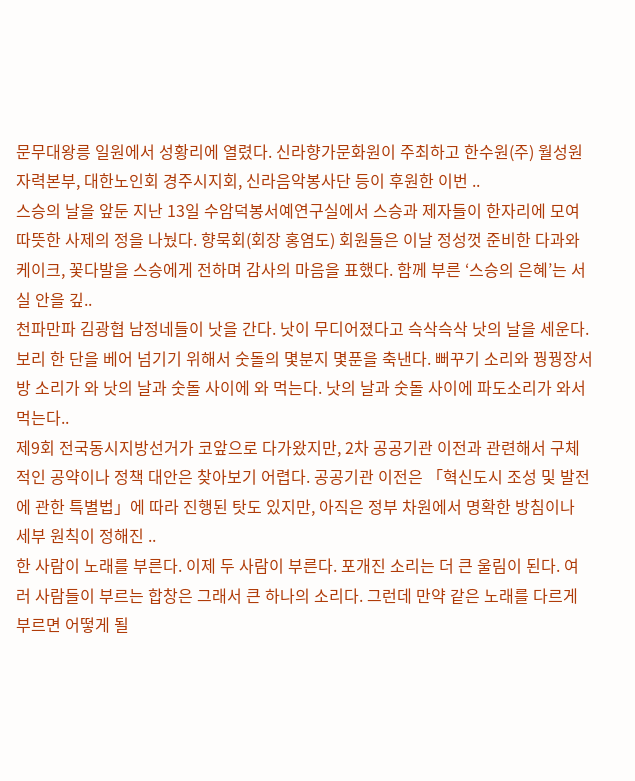문무대왕릉 일원에서 성황리에 열렸다. 신라향가문화원이 주최하고 한수원(주) 월성원자력본부, 대한노인회 경주시지회, 신라음악봉사단 등이 후원한 이번 ..
스승의 날을 앞둔 지난 13일 수암덕봉서예연구실에서 스승과 제자들이 한자리에 모여 따뜻한 사제의 정을 나눴다. 향묵회(회장 홍염도) 회원들은 이날 정성껏 준비한 다과와 케이크, 꽃다발을 스승에게 전하며 감사의 마음을 표했다. 함께 부른 ‘스승의 은혜’는 서실 안을 깊..
천파만파 김광협 남정네들이 낫을 간다. 낫이 무디어졌다고 슥삭슥삭 낫의 날을 세운다. 보리 한 단을 베어 넘기기 위해서 숫돌의 몇분지 몇푼을 축낸다. 뻐꾸기 소리와 꿩꿩장서방 소리가 와 낫의 날과 숫돌 사이에 와 먹는다. 낫의 날과 숫돌 사이에 파도소리가 와서 먹는다..
제9회 전국동시지방선거가 코앞으로 다가왔지만, 2차 공공기관 이전과 관련해서 구체적인 공약이나 정책 대안은 찾아보기 어렵다. 공공기관 이전은 「혁신도시 조성 및 발전에 관한 특별법」에 따라 진행된 탓도 있지만, 아직은 정부 차원에서 명확한 방침이나 세부 원칙이 정해진 ..
한 사람이 노래를 부른다. 이제 두 사람이 부른다. 포개진 소리는 더 큰 울림이 된다. 여러 사람들이 부르는 합창은 그래서 큰 하나의 소리다. 그런데 만약 같은 노래를 다르게 부르면 어떻게 될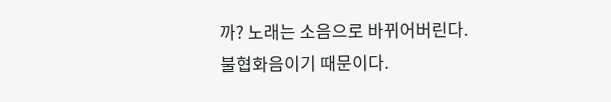까? 노래는 소음으로 바뀌어버린다. 불협화음이기 때문이다.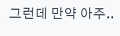그런데 만약 아주..